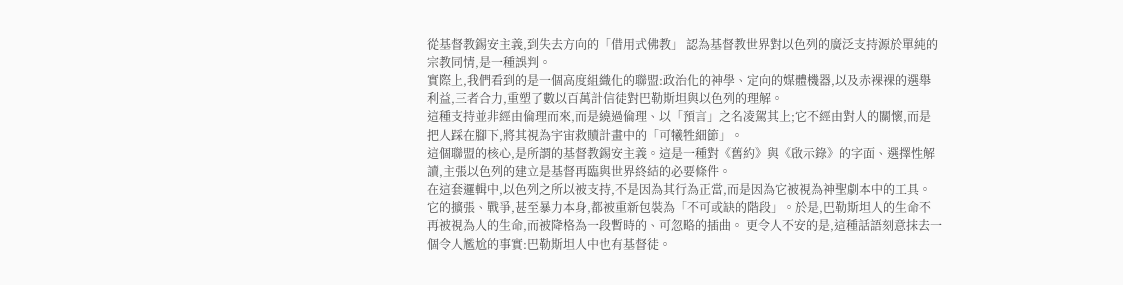從基督教錫安主義,到失去方向的「借用式佛教」 認為基督教世界對以色列的廣泛支持源於單純的宗教同情,是一種誤判。
實際上,我們看到的是一個高度組織化的聯盟:政治化的神學、定向的媒體機器,以及赤裸裸的選舉利益,三者合力,重塑了數以百萬計信徒對巴勒斯坦與以色列的理解。
這種支持並非經由倫理而來,而是繞過倫理、以「預言」之名凌駕其上;它不經由對人的關懷,而是把人踩在腳下,將其視為宇宙救贖計畫中的「可犧牲細節」。
這個聯盟的核心,是所謂的基督教錫安主義。這是一種對《舊約》與《啟示錄》的字面、選擇性解讀,主張以色列的建立是基督再臨與世界終結的必要條件。
在這套邏輯中,以色列之所以被支持,不是因為其行為正當,而是因為它被視為神聖劇本中的工具。它的擴張、戰爭,甚至暴力本身,都被重新包裝為「不可或缺的階段」。於是,巴勒斯坦人的生命不再被視為人的生命,而被降格為一段暫時的、可忽略的插曲。 更令人不安的是,這種話語刻意抹去一個令人尷尬的事實:巴勒斯坦人中也有基督徒。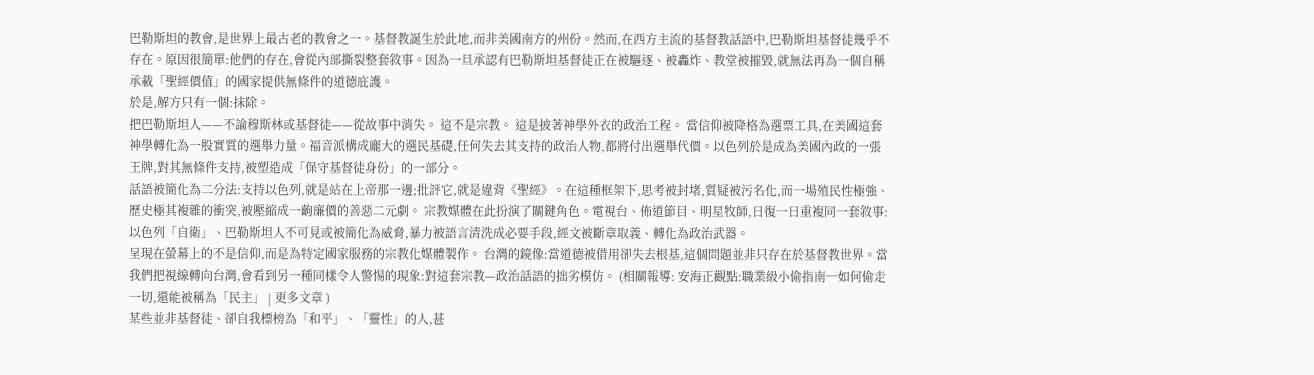巴勒斯坦的教會,是世界上最古老的教會之一。基督教誕生於此地,而非美國南方的州份。然而,在西方主流的基督教話語中,巴勒斯坦基督徒幾乎不存在。原因很簡單:他們的存在,會從內部撕裂整套敘事。因為一旦承認有巴勒斯坦基督徒正在被驅逐、被轟炸、教堂被摧毀,就無法再為一個自稱承載「聖經價值」的國家提供無條件的道德庇護。
於是,解方只有一個:抹除。
把巴勒斯坦人——不論穆斯林或基督徒——從故事中消失。 這不是宗教。 這是披著神學外衣的政治工程。 當信仰被降格為選票工具,在美國這套神學轉化為一股實質的選舉力量。福音派構成龐大的選民基礎,任何失去其支持的政治人物,都將付出選舉代價。以色列於是成為美國內政的一張王牌,對其無條件支持,被塑造成「保守基督徒身份」的一部分。
話語被簡化為二分法:支持以色列,就是站在上帝那一邊;批評它,就是違背《聖經》。在這種框架下,思考被封堵,質疑被污名化,而一場殖民性極強、歷史極其複雜的衝突,被壓縮成一齣廉價的善惡二元劇。 宗教媒體在此扮演了關鍵角色。電視台、佈道節目、明星牧師,日復一日重複同一套敘事:以色列「自衛」、巴勒斯坦人不可見或被簡化為威脅,暴力被語言清洗成必要手段,經文被斷章取義、轉化為政治武器。
呈現在螢幕上的不是信仰,而是為特定國家服務的宗教化媒體製作。 台灣的鏡像:當道德被借用卻失去根基,這個問題並非只存在於基督教世界。當我們把視線轉向台灣,會看到另一種同樣令人警惕的現象:對這套宗教—政治話語的拙劣模仿。 (相關報導: 安海正觀點:職業級小偷指南─如何偷走一切,還能被稱為「民主」 | 更多文章 )
某些並非基督徒、卻自我標榜為「和平」、「靈性」的人,甚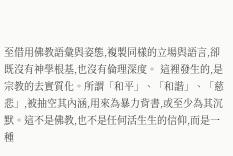至借用佛教語彙與姿態,複製同樣的立場與語言,卻既沒有神學根基,也沒有倫理深度。 這裡發生的,是宗教的去實質化。所謂「和平」、「和諧」、「慈悲」,被抽空其內涵,用來為暴力背書,或至少為其沉默。這不是佛教,也不是任何活生生的信仰,而是一種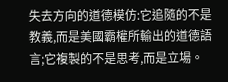失去方向的道德模仿:它追隨的不是教義,而是美國霸權所輸出的道德語言;它複製的不是思考,而是立場。